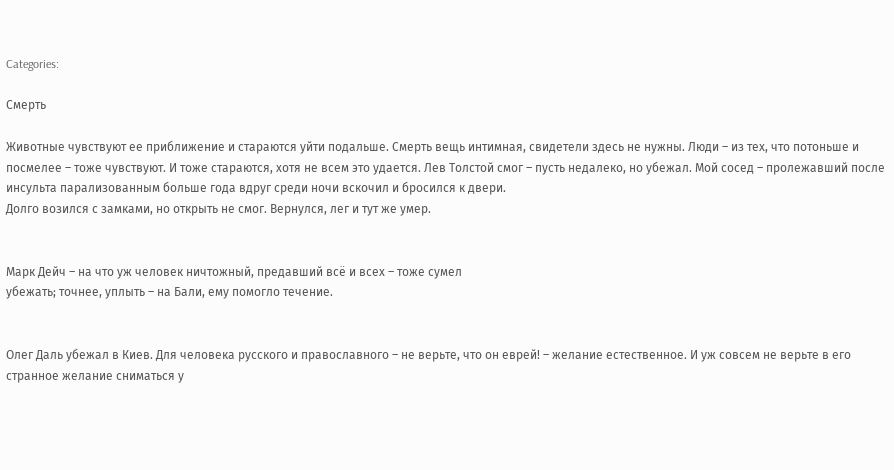Categories:

Смерть

Животные чувствуют ее приближение и стараются уйти подальше. Смерть вещь интимная, свидетели здесь не нужны. Люди – из тех, что потоньше и посмелее – тоже чувствуют. И тоже стараются, хотя не всем это удается. Лев Толстой смог – пусть недалеко, но убежал. Мой сосед – пролежавший после инсульта парализованным больше года вдруг среди ночи вскочил и бросился к двери.
Долго возился с замками, но открыть не смог. Вернулся, лег и тут же умер.


Марк Дейч – на что уж человек ничтожный, предавший всё и всех – тоже сумел
убежать; точнее, уплыть – на Бали, ему помогло течение.


Олег Даль убежал в Киев. Для человека русского и православного – не верьте, что он еврей! – желание естественное. И уж совсем не верьте в его странное желание сниматься у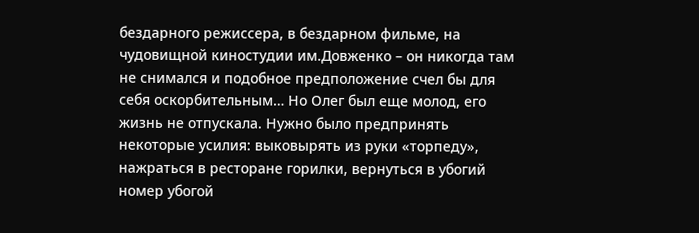бездарного режиссера, в бездарном фильме, на чудовищной киностудии им.Довженко – он никогда там не снимался и подобное предположение счел бы для себя оскорбительным… Но Олег был еще молод, его жизнь не отпускала. Нужно было предпринять некоторые усилия: выковырять из руки «торпеду», нажраться в ресторане горилки, вернуться в убогий номер убогой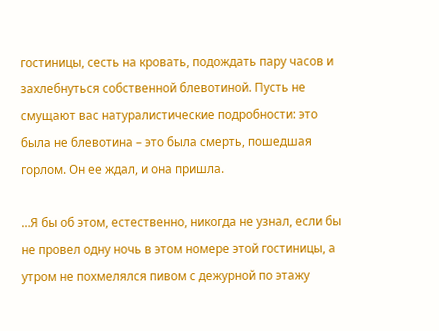гостиницы, сесть на кровать, подождать пару часов и захлебнуться собственной блевотиной. Пусть не смущают вас натуралистические подробности: это была не блевотина – это была смерть, пошедшая горлом. Он ее ждал, и она пришла.

…Я бы об этом, естественно, никогда не узнал, если бы не провел одну ночь в этом номере этой гостиницы, а утром не похмелялся пивом с дежурной по этажу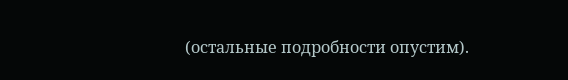(остальные подробности опустим).